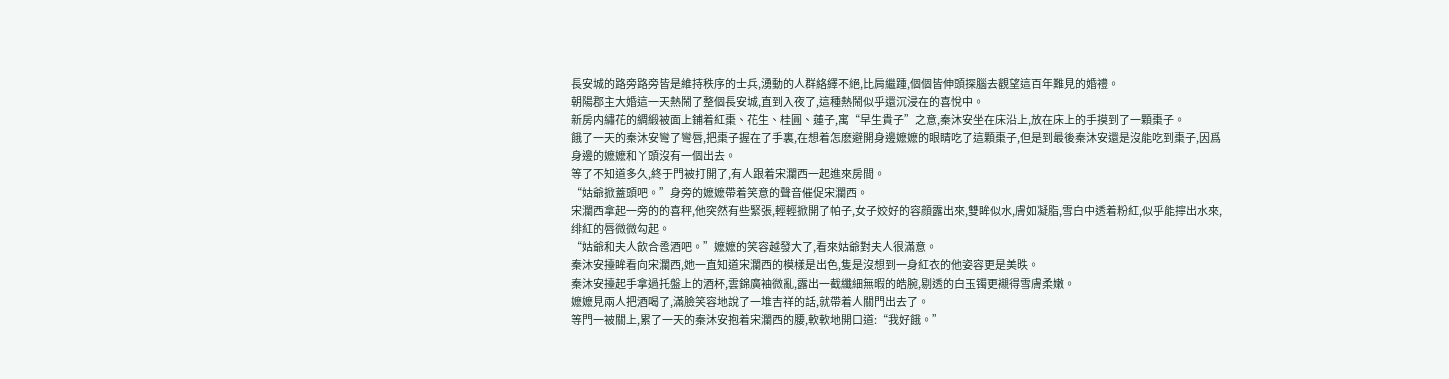長安城的路旁路旁皆是維持秩序的士兵,湧動的人群絡繹不絕,比肩繼踵,個個皆伸頭探腦去觀望這百年難見的婚禮。
朝陽郡主大婚這一天熱鬧了整個長安城,直到入夜了,這種熱鬧似乎還沉浸在的喜悅中。
新房内繡花的綢緞被面上鋪着紅棗、花生、桂圓、蓮子,寓“早生貴子”之意,秦沐安坐在床沿上,放在床上的手摸到了一顆棗子。
餓了一天的秦沐安彎了彎唇,把棗子握在了手裏,在想着怎麽避開身邊嬷嬷的眼睛吃了這顆棗子,但是到最後秦沐安還是沒能吃到棗子,因爲身邊的嬷嬷和丫頭沒有一個出去。
等了不知道多久,終于門被打開了,有人跟着宋瀾西一起進來房間。
“姑爺掀蓋頭吧。”身旁的嬷嬷帶着笑意的聲音催促宋瀾西。
宋瀾西拿起一旁的的喜秤,他突然有些緊張,輕輕掀開了帕子,女子姣好的容顔露出來,雙眸似水,膚如凝脂,雪白中透着粉紅,似乎能擰出水來,绯紅的唇微微勾起。
“姑爺和夫人飲合卺酒吧。”嬷嬷的笑容越發大了,看來姑爺對夫人很滿意。
秦沐安擡眸看向宋瀾西,她一直知道宋瀾西的模樣是出色,隻是沒想到一身紅衣的他姿容更是美昳。
秦沐安擡起手拿過托盤上的酒杯,雲錦廣袖微亂,露出一截纖細無暇的皓腕,剔透的白玉镯更襯得雪膚柔嫩。
嬷嬷見兩人把酒喝了,滿臉笑容地說了一堆吉祥的話,就帶着人關門出去了。
等門一被關上,累了一天的秦沐安抱着宋瀾西的腰,軟軟地開口道:“我好餓。”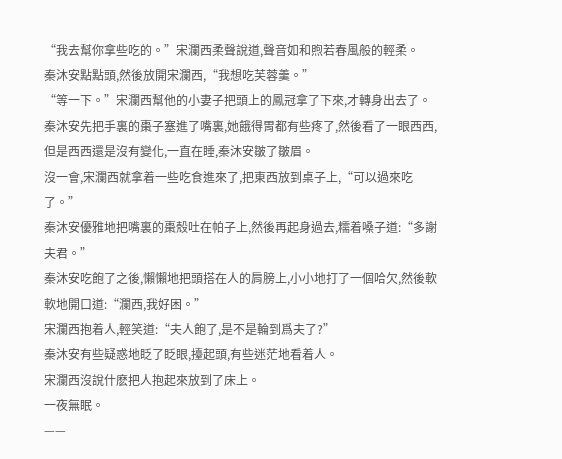“我去幫你拿些吃的。”宋瀾西柔聲說道,聲音如和煦若春風般的輕柔。
秦沐安點點頭,然後放開宋瀾西,“我想吃芙蓉羹。”
“等一下。”宋瀾西幫他的小妻子把頭上的鳳冠拿了下來,才轉身出去了。
秦沐安先把手裏的棗子塞進了嘴裏,她餓得胃都有些疼了,然後看了一眼西西,但是西西還是沒有變化,一直在睡,秦沐安皺了皺眉。
沒一會,宋瀾西就拿着一些吃食進來了,把東西放到桌子上,“可以過來吃了。”
秦沐安優雅地把嘴裏的棗殼吐在帕子上,然後再起身過去,糯着嗓子道:“多謝夫君。”
秦沐安吃飽了之後,懶懶地把頭搭在人的肩膀上,小小地打了一個哈欠,然後軟軟地開口道:“瀾西,我好困。”
宋瀾西抱着人,輕笑道:“夫人飽了,是不是輪到爲夫了?”
秦沐安有些疑惑地眨了眨眼,擡起頭,有些迷茫地看着人。
宋瀾西沒說什麽把人抱起來放到了床上。
一夜無眠。
——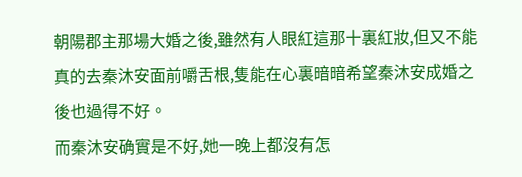朝陽郡主那場大婚之後,雖然有人眼紅這那十裏紅妝,但又不能真的去秦沐安面前嚼舌根,隻能在心裏暗暗希望秦沐安成婚之後也過得不好。
而秦沐安确實是不好,她一晚上都沒有怎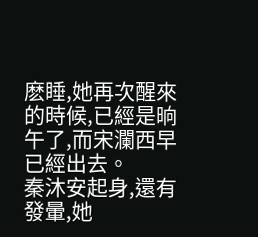麽睡,她再次醒來的時候,已經是晌午了,而宋瀾西早已經出去。
秦沐安起身,還有發暈,她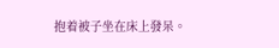抱着被子坐在床上發呆。